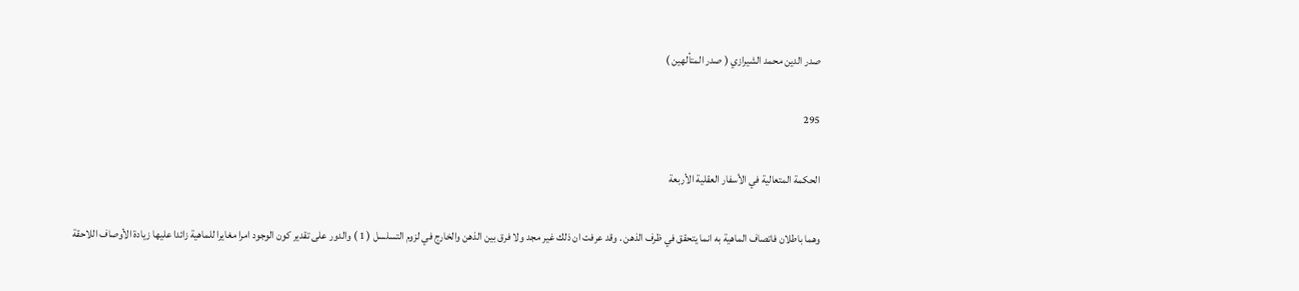صدر الدين محمد الشيرازي ( صدر المتألهين )

295

الحكمة المتعالية في الأسفار العقلية الأربعة

وهما باطلان فاتصاف الماهية به انما يتحقق في ظرف الذهن . وقد عرفت ان ذلك غير مجد ولا فرق بين الذهن والخارج في لزوم التسلسل ( 1 ) والدور على تقدير كون الوجود امرا مغايرا للماهية زائدا عليها زيادة الأوصاف اللاحقة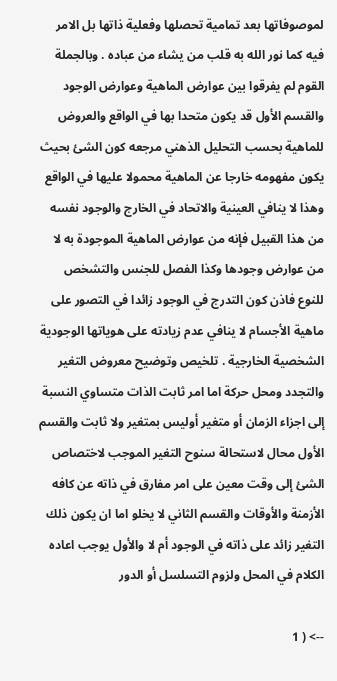لموصوفاتها بعد تمامية تحصلها وفعلية ذاتها بل الامر فيه كما نور الله به قلب من يشاء من عباده . وبالجملة القوم لم يفرقوا بين عوارض الماهية وعوارض الوجود والقسم الأول قد يكون متحدا بها في الواقع والعروض للماهية بحسب التحليل الذهني مرجعه كون الشئ بحيث يكون مفهومه خارجا عن الماهية محمولا عليها في الواقع وهذا لا ينافي العينية والاتحاد في الخارج والوجود نفسه من هذا القبيل فإنه من عوارض الماهية الموجودة به لا من عوارض وجودها وكذا الفصل للجنس والتشخص للنوع فاذن كون التدرج في الوجود زائدا في التصور على ماهية الأجسام لا ينافي عدم زيادته على هوياتها الوجودية الشخصية الخارجية . تلخيص وتوضيح معروض التغير والتجدد ومحل حركة اما امر ثابت الذات متساوي النسبة إلى اجزاء الزمان أو متغير أوليس بمتغير ولا ثابت والقسم الأول محال لاستحالة سنوح التغير الموجب لاختصاص الشئ إلى وقت معين على امر مفارق في ذاته عن كافه الأزمنة والأوقات والقسم الثاني لا يخلو اما ان يكون ذلك التغير زائد على ذاته في الوجود أم لا والأول يوجب اعاده الكلام في المحل ولزوم التسلسل أو الدور

--> ( 1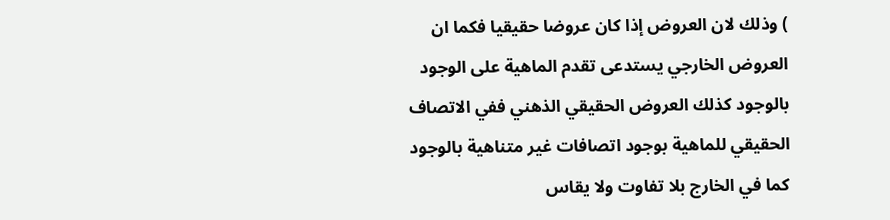) وذلك لان العروض إذا كان عروضا حقيقيا فكما ان العروض الخارجي يستدعى تقدم الماهية على الوجود بالوجود كذلك العروض الحقيقي الذهني ففي الاتصاف الحقيقي للماهية بوجود اتصافات غير متناهية بالوجود كما في الخارج بلا تفاوت ولا يقاس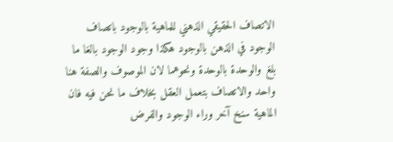الاتصاف الحقيقي الذهني للماهية بالوجود باتصاف الوجود في الذهن بالوجود هكذا وجود الوجود بالغا ما بلغ والوحدة بالوحدة ونحوهما لان الموصوف والصفة هنا واحد والاتصاف بتعمل العقل بخلاف ما نحن فيه فان الماهية سنخ آخر وراء الوجود والفرض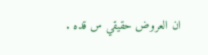ان العروض حقيقي س قده .